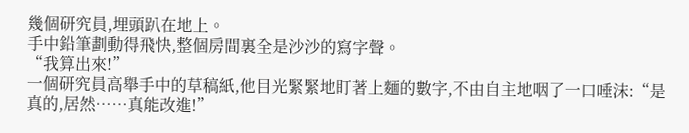幾個研究員,埋頭趴在地上。
手中鉛筆劃動得飛快,整個房間裏全是沙沙的寫字聲。
“我算出來!”
一個研究員高舉手中的草稿紙,他目光緊緊地盯著上麵的數字,不由自主地咽了一口唾沫:“是真的,居然……真能改進!”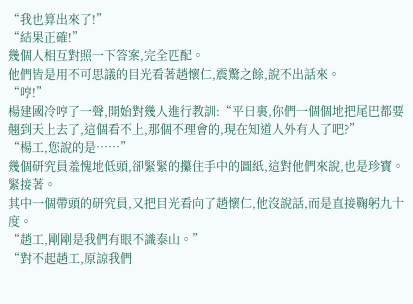“我也算出來了!”
“結果正確!”
幾個人相互對照一下答案,完全匹配。
他們皆是用不可思議的目光看著趙懷仁,震驚之餘,說不出話來。
“哼!”
楊建國冷哼了一聲,開始對幾人進行教訓:“平日裏,你們一個個地把尾巴都要翹到天上去了,這個看不上,那個不理會的,現在知道人外有人了吧?”
“楊工,您說的是……”
幾個研究員羞愧地低頭,卻緊緊的攥住手中的圖紙,這對他們來說,也是珍寶。
緊接著。
其中一個帶頭的研究員,又把目光看向了趙懷仁,他沒說話,而是直接鞠躬九十度。
“趙工,剛剛是我們有眼不識泰山。”
“對不起趙工,原諒我們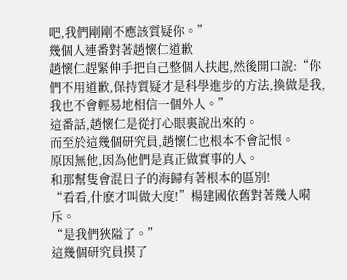吧,我們剛剛不應該質疑你。”
幾個人連番對著趙懷仁道歉
趙懷仁趕緊伸手把自己整個人扶起,然後開口說:“你們不用道歉,保持質疑才是科學進步的方法,換做是我,我也不會輕易地相信一個外人。”
這番話,趙懷仁是從打心眼裏說出來的。
而至於這幾個研究員,趙懷仁也根本不會記恨。
原因無他,因為他們是真正做實事的人。
和那幫隻會混日子的海歸有著根本的區別!
“看看,什麽才叫做大度!”楊建國依舊對著幾人嗬斥。
“是我們狹隘了。”
這幾個研究員摸了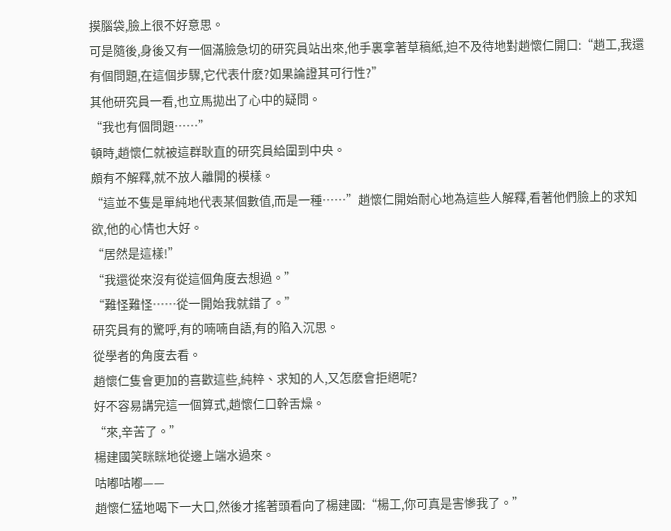摸腦袋,臉上很不好意思。
可是隨後,身後又有一個滿臉急切的研究員站出來,他手裏拿著草稿紙,迫不及待地對趙懷仁開口:“趙工,我還有個問題,在這個步驟,它代表什麽?如果論證其可行性?”
其他研究員一看,也立馬拋出了心中的疑問。
“我也有個問題……”
頓時,趙懷仁就被這群耿直的研究員給圍到中央。
頗有不解釋,就不放人離開的模樣。
“這並不隻是單純地代表某個數值,而是一種……”趙懷仁開始耐心地為這些人解釋,看著他們臉上的求知欲,他的心情也大好。
“居然是這樣!”
“我還從來沒有從這個角度去想過。”
“難怪難怪……從一開始我就錯了。”
研究員有的驚呼,有的喃喃自語,有的陷入沉思。
從學者的角度去看。
趙懷仁隻會更加的喜歡這些,純粹、求知的人,又怎麽會拒絕呢?
好不容易講完這一個算式,趙懷仁口幹舌燥。
“來,辛苦了。”
楊建國笑眯眯地從邊上端水過來。
咕嘟咕嘟——
趙懷仁猛地喝下一大口,然後才搖著頭看向了楊建國:“楊工,你可真是害慘我了。”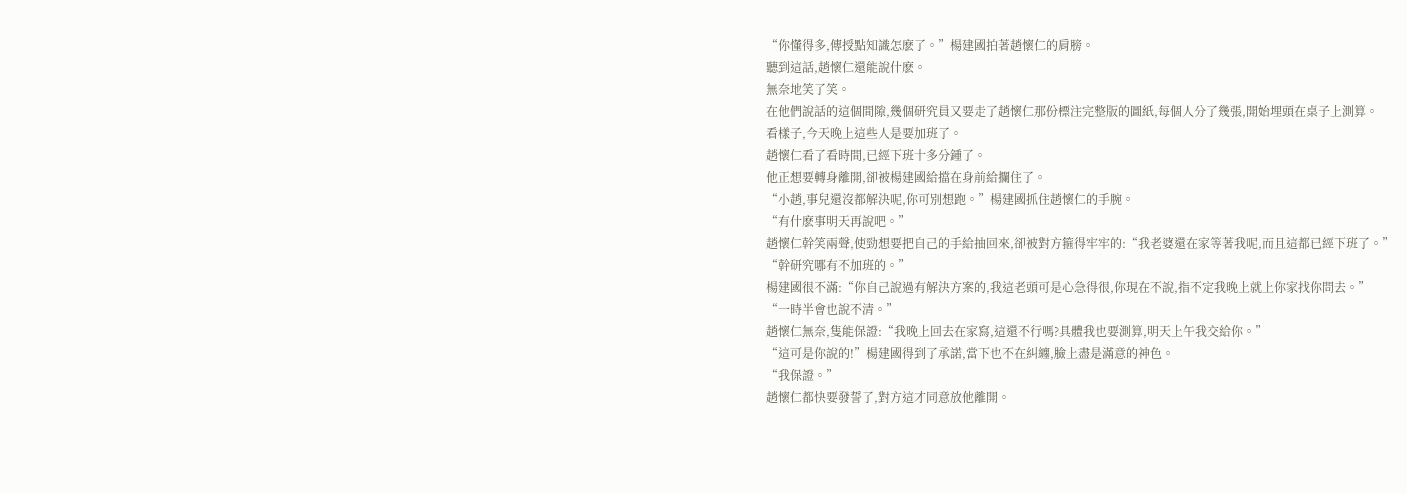“你懂得多,傳授點知識怎麽了。”楊建國拍著趙懷仁的肩膀。
聽到這話,趙懷仁還能說什麽。
無奈地笑了笑。
在他們說話的這個間隙,幾個研究員又要走了趙懷仁那份標注完整版的圖紙,每個人分了幾張,開始埋頭在桌子上測算。
看樣子,今天晚上這些人是要加班了。
趙懷仁看了看時間,已經下班十多分鍾了。
他正想要轉身離開,卻被楊建國給擋在身前給攔住了。
“小趙,事兒還沒都解決呢,你可別想跑。”楊建國抓住趙懷仁的手腕。
“有什麽事明天再說吧。”
趙懷仁幹笑兩聲,使勁想要把自己的手給抽回來,卻被對方箍得牢牢的:“我老婆還在家等著我呢,而且這都已經下班了。”
“幹研究哪有不加班的。”
楊建國很不滿:“你自己說過有解決方案的,我這老頭可是心急得很,你現在不說,指不定我晚上就上你家找你問去。”
“一時半會也說不清。”
趙懷仁無奈,隻能保證:“我晚上回去在家寫,這還不行嗎?具體我也要測算,明天上午我交給你。”
“這可是你說的!”楊建國得到了承諾,當下也不在糾纏,臉上盡是滿意的神色。
“我保證。”
趙懷仁都快要發誓了,對方這才同意放他離開。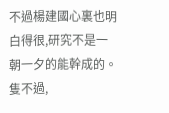不過楊建國心裏也明白得很,研究不是一朝一夕的能幹成的。
隻不過,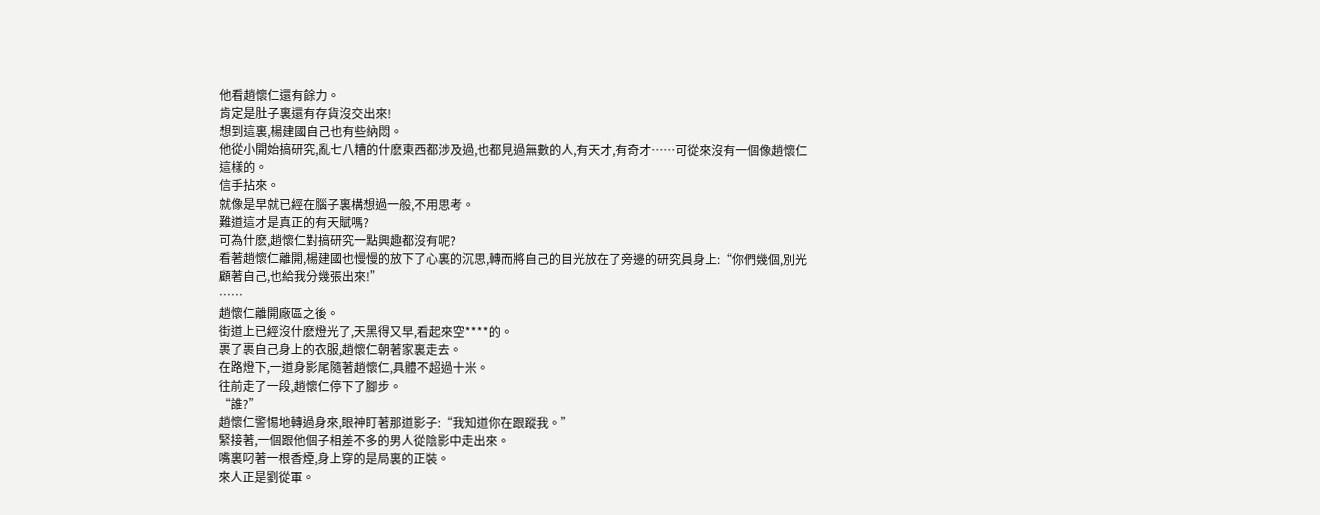他看趙懷仁還有餘力。
肯定是肚子裏還有存貨沒交出來!
想到這裏,楊建國自己也有些納悶。
他從小開始搞研究,亂七八糟的什麽東西都涉及過,也都見過無數的人,有天才,有奇才……可從來沒有一個像趙懷仁這樣的。
信手拈來。
就像是早就已經在腦子裏構想過一般,不用思考。
難道這才是真正的有天賦嗎?
可為什麽,趙懷仁對搞研究一點興趣都沒有呢?
看著趙懷仁離開,楊建國也慢慢的放下了心裏的沉思,轉而將自己的目光放在了旁邊的研究員身上:“你們幾個,別光顧著自己,也給我分幾張出來!”
……
趙懷仁離開廠區之後。
街道上已經沒什麽燈光了,天黑得又早,看起來空****的。
裹了裹自己身上的衣服,趙懷仁朝著家裏走去。
在路燈下,一道身影尾隨著趙懷仁,具體不超過十米。
往前走了一段,趙懷仁停下了腳步。
“誰?”
趙懷仁警惕地轉過身來,眼神盯著那道影子:“我知道你在跟蹤我。”
緊接著,一個跟他個子相差不多的男人從陰影中走出來。
嘴裏叼著一根香煙,身上穿的是局裏的正裝。
來人正是劉從軍。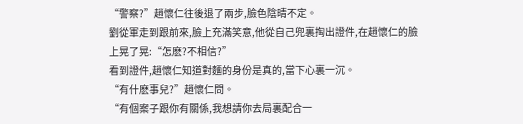“警察?”趙懷仁往後退了兩步,臉色陰晴不定。
劉從軍走到跟前來,臉上充滿笑意,他從自己兜裏掏出證件,在趙懷仁的臉上晃了晃:“怎麽?不相信?”
看到證件,趙懷仁知道對麵的身份是真的,當下心裏一沉。
“有什麽事兒?”趙懷仁問。
“有個案子跟你有關係,我想請你去局裏配合一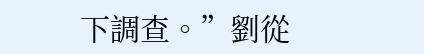下調查。”劉從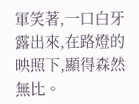軍笑著,一口白牙露出來,在路燈的映照下,顯得森然無比。